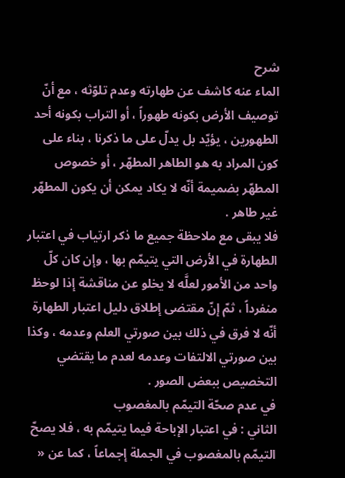شرح
الماء عنه كاشف عن طهارته وعدم تلوّثه ، مع أنّ توصيف الأرض بكونه طهوراً ، أو التراب بكونه أحد الطهورين ، يؤيّد بل يدلّ على ما ذكرنا ، بناء على كون المراد به هو الطاهر المطهّر ، أو خصوص المطهّر بضميمة أنّه لا يكاد يمكن أن يكون المطهّر غير طاهر .
فلا يبقى مع ملاحظة جميع ما ذكر ارتياب في اعتبار الطهارة في الأرض التي يتيمّم بها ، وإن كان كلّ واحد من الأمور لعلَّه لا يخلو عن مناقشة إذا لوحظ منفرداً ، ثمّ إنّ مقتضى إطلاق دليل اعتبار الطهارة أنّه لا فرق في ذلك بين صورتي العلم وعدمه ، وكذا بين صورتي الالتفات وعدمه لعدم ما يقتضي التخصيص ببعض الصور .
في عدم صحّة التيمّم بالمغصوب
الثاني : في اعتبار الإباحة فيما يتيمّم به ، فلا يصحّ التيمّم بالمغصوب في الجملة إجماعاً ، كما عن «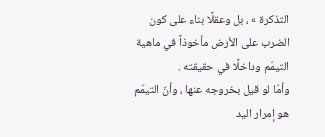التذكرة » ، بل وعقلًا بناء على كون الضرب على الأرض مأخوذاً في ماهية التيمّم وداخلًا في حقيقته .
وأمّا لو قيل بخروجه عنها ، وأنّ التيمّم هو إمرار اليد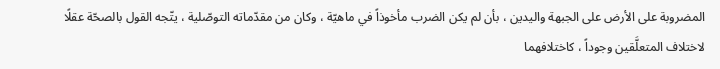المضروبة على الأرض على الجبهة واليدين ، بأن لم يكن الضرب مأخوذاً في ماهيّة ، وكان من مقدّماته التوصّلية ، يتّجه القول بالصحّة عقلًا لاختلاف المتعلَّقين وجوداً ، كاختلافهما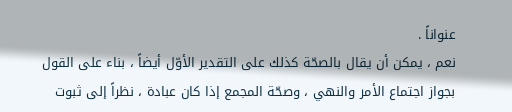عنواناً .
نعم ، يمكن أن يقال بالصحّة كذلك على التقدير الأوّل أيضاً ، بناء على القول بجواز اجتماع الأمر والنهي ، وصحّة المجمع إذا كان عبادة ، نظراً إلى ثبوت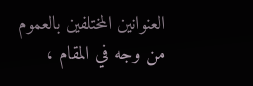العنوانين المختلفين بالعموم من وجه في المقام ،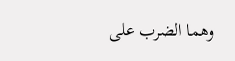وهما الضرب على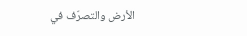الأرض والتصرّف في